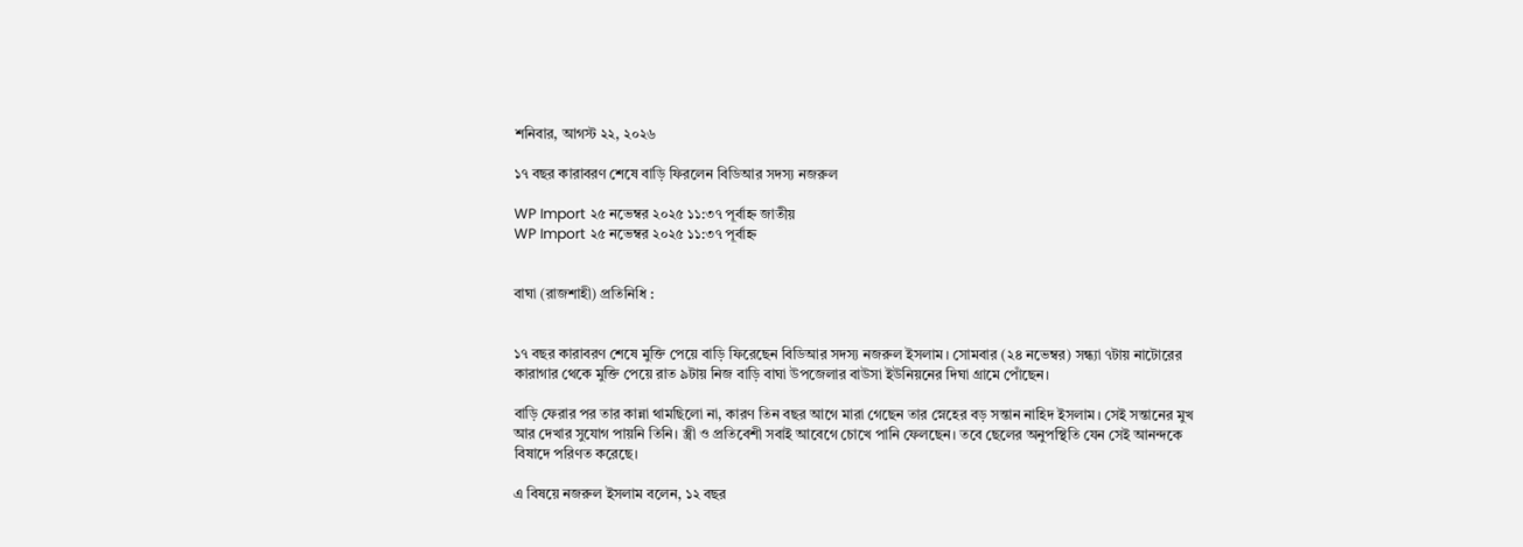শনিবার, আগস্ট ২২, ২০২৬

১৭ বছর কারাবরণ শেষে বাড়ি ফিরলেন বিডিআর সদস্য নজরুল

WP Import ২৫ নভেম্বর ২০২৫ ১১:৩৭ পূর্বাহ্ন জাতীয়
WP Import ২৫ নভেম্বর ২০২৫ ১১:৩৭ পূর্বাহ্ন


বাঘা (রাজশাহী) প্রতিনিধি :


১৭ বছর কারাবরণ শেষে মুক্তি পেয়ে বাড়ি ফিরেছেন বিডিআর সদস্য নজরুল ইসলাম। সোমবার (২৪ নভেম্বর) সন্ধ্যা ৭টায় নাটোরের কারাগার থেকে মুক্তি পেয়ে রাত ৯টায় নিজ বাড়ি বাঘা উপজেলার বাউসা ইউনিয়নের দিঘা গ্রামে পোঁছেন।

বাড়ি ফেরার পর তার কান্না থামছিলো না, কারণ তিন বছর আগে মারা গেছেন তার স্নেহের বড় সন্তান নাহিদ ইসলাম। সেই সন্তানের মুখ আর দেখার সুযোগ পায়নি তিনি। স্ত্রী ও প্রতিবেশী সবাই আবেগে চোখে পানি ফেলছেন। তবে ছেলের অনুপস্থিতি যেন সেই আনন্দকে বিষাদে পরিণত করেছে।

এ বিষয়ে নজরুল ইসলাম বলেন, ১২ বছর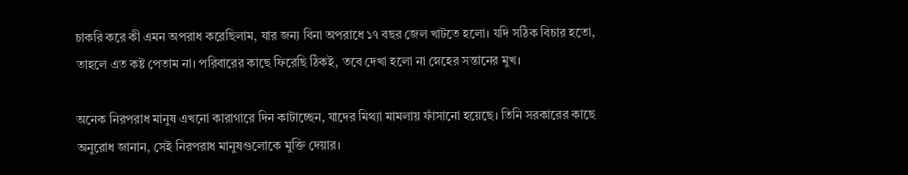চাকরি করে কী এমন অপরাধ করেছিলাম, যার জন্য বিনা অপরাধে ১৭ বছর জেল খাটতে হলো। যদি সঠিক বিচার হতো, তাহলে এত কষ্ট পেতাম না। পরিবারের কাছে ফিরেছি ঠিকই, তবে দেখা হলো না স্নেহের সন্তানের মুখ।

অনেক নিরপরাধ মানুষ এখনো কারাগারে দিন কাটাচ্ছেন, যাদের মিথ্যা মামলায় ফাঁসানো হয়েছে। তিনি সরকারের কাছে অনুরোধ জানান, সেই নিরপরাধ মানুষগুলোকে মুক্তি দেয়ার।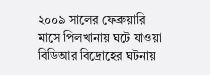২০০৯ সালের ফেব্রুয়ারি মাসে পিলখানায় ঘটে যাওয়া বিডিআর বিদ্রোহের ঘটনায়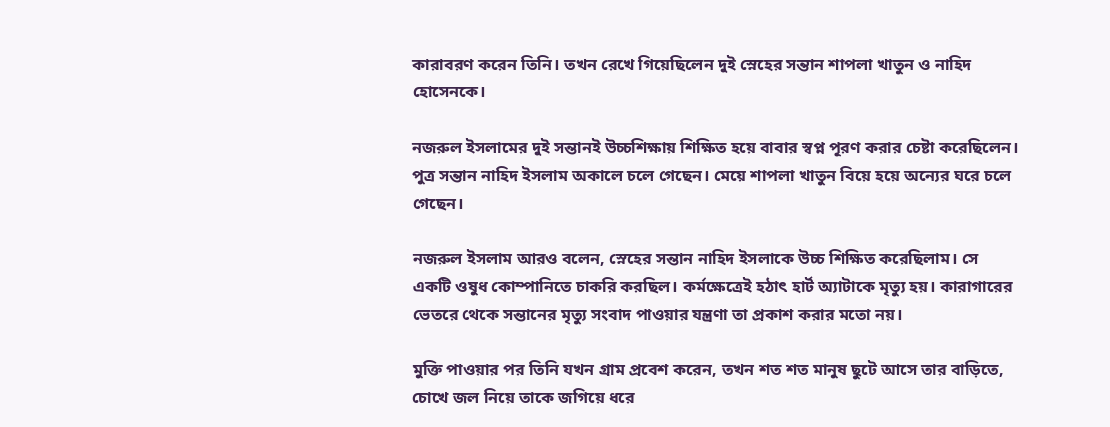কারাবরণ করেন তিনি। তখন রেখে গিয়েছিলেন দুই স্নেহের সন্তান শাপলা খাতুন ও নাহিদ হোসেনকে।

নজরুল ইসলামের দুই সন্তানই উচ্চশিক্ষায় শিক্ষিত হয়ে বাবার স্বপ্ন পূরণ করার চেষ্টা করেছিলেন। পুত্র সন্তান নাহিদ ইসলাম অকালে চলে গেছেন। মেয়ে শাপলা খাতুন বিয়ে হয়ে অন্যের ঘরে চলে গেছেন।

নজরুল ইসলাম আরও বলেন, স্নেহের সন্তান নাহিদ ইসলাকে উচ্চ শিক্ষিত করেছিলাম। সে একটি ওষুধ কোম্পানিতে চাকরি করছিল। কর্মক্ষেত্রেই হঠাৎ হার্ট অ্যাটাকে মৃত্যু হয়। কারাগারের ভেতরে থেকে সন্তানের মৃত্যু সংবাদ পাওয়ার যন্ত্রণা তা প্রকাশ করার মতো নয়।

মুক্তি পাওয়ার পর তিনি যখন গ্রাম প্রবেশ করেন, তখন শত শত মানুষ ছুটে আসে তার বাড়িতে, চোখে জল নিয়ে তাকে জগিয়ে ধরে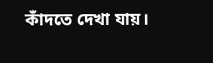কাঁদতে দেখা যায়।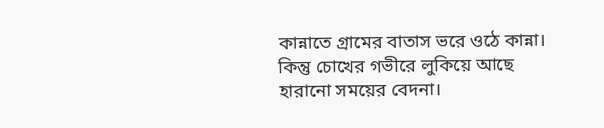কান্নাতে গ্রামের বাতাস ভরে ওঠে কান্না। কিন্তু চোখের গভীরে লুকিয়ে আছে হারানো সময়ের বেদনা।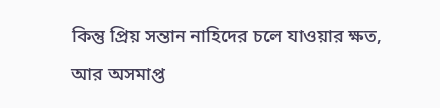কিন্তু প্রিয় সন্তান নাহিদের চলে যাওয়ার ক্ষত, আর অসমাপ্ত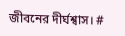জীবনের দীর্ঘশ্বাস। #